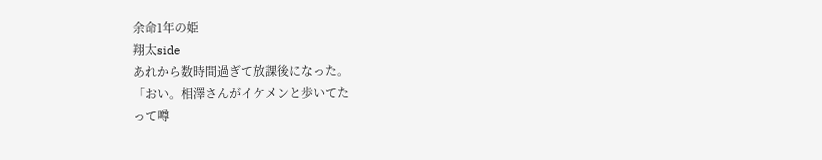余命1年の姫
翔太side
あれから数時間過ぎて放課後になった。
「おい。相澤さんがイケメンと歩いてた
って噂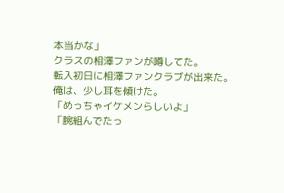本当かな」
クラスの相澤ファンが噂してた。
転入初日に相澤ファンクラブが出来た。
俺は、少し耳を傾けた。
「めっちゃイケメンらしいよ」
「腕組んでたっ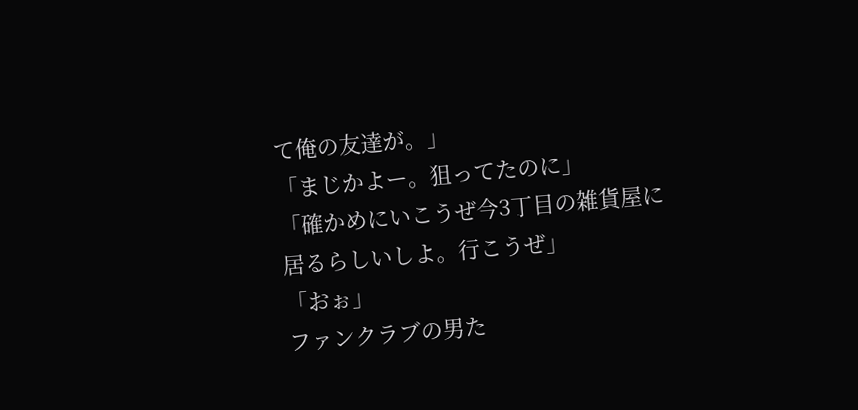て俺の友達が。」
「まじかよー。狙ってたのに」
「確かめにいこうぜ今3丁目の雑貨屋に
居るらしいしよ。行こうぜ」
「おぉ」
ファンクラブの男た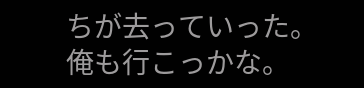ちが去っていった。
俺も行こっかな。